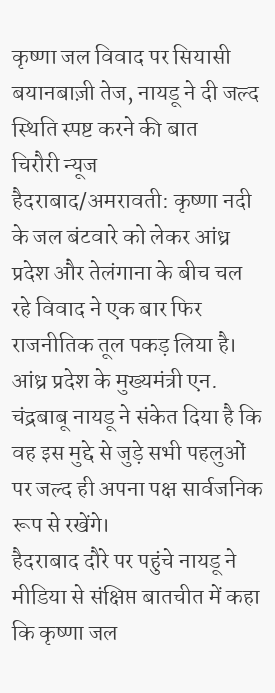कृष्णा जल विवाद पर सियासी बयानबाज़ी तेज, नायडू ने दी जल्द स्थिति स्पष्ट करने की बात
चिरौरी न्यूज
हैदराबाद/अमरावती: कृष्णा नदी के जल बंटवारे को लेकर आंध्र प्रदेश और तेलंगाना के बीच चल रहे विवाद ने एक बार फिर राजनीतिक तूल पकड़ लिया है। आंध्र प्रदेश के मुख्यमंत्री एन. चंद्रबाबू नायडू ने संकेत दिया है कि वह इस मुद्दे से जुड़े सभी पहलुओं पर जल्द ही अपना पक्ष सार्वजनिक रूप से रखेंगे।
हैदराबाद दौरे पर पहुंचे नायडू ने मीडिया से संक्षिप्त बातचीत में कहा कि कृष्णा जल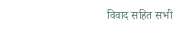विवाद सहित सभी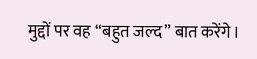मुद्दों पर वह “बहुत जल्द” बात करेंगे।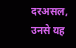दरअसल, उनसे यह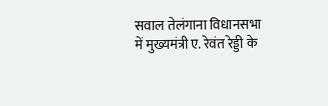सवाल तेलंगाना विधानसभा में मुख्यमंत्री ए. रेवंत रेड्डी के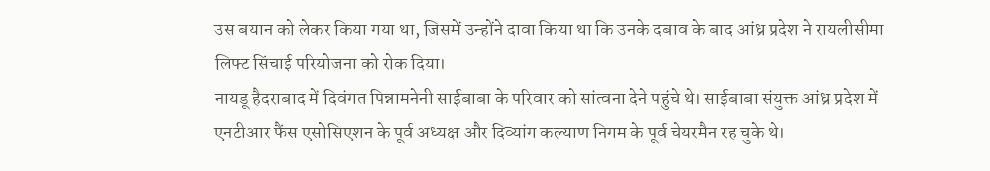उस बयान को लेकर किया गया था, जिसमें उन्होंने दावा किया था कि उनके दबाव के बाद आंध्र प्रदेश ने रायलीसीमा लिफ्ट सिंचाई परियोजना को रोक दिया।
नायडू हैदराबाद में दिवंगत पिन्नामनेनी साईबाबा के परिवार को सांत्वना देने पहुंचे थे। साईबाबा संयुक्त आंध्र प्रदेश में एनटीआर फैंस एसोसिएशन के पूर्व अध्यक्ष और दिव्यांग कल्याण निगम के पूर्व चेयरमैन रह चुके थे।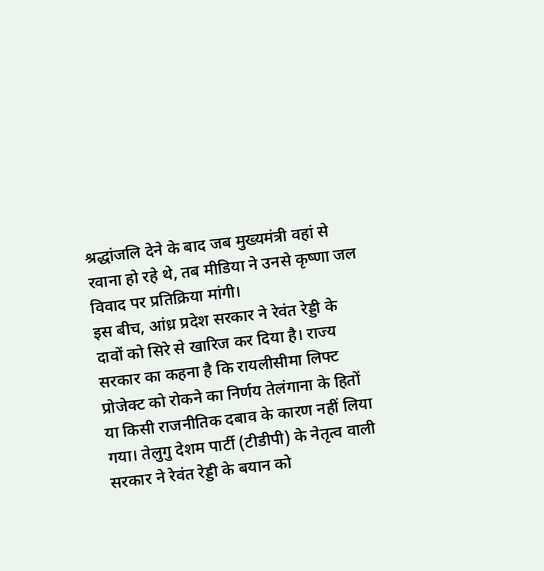श्रद्धांजलि देने के बाद जब मुख्यमंत्री वहां से रवाना हो रहे थे, तब मीडिया ने उनसे कृष्णा जल विवाद पर प्रतिक्रिया मांगी।
इस बीच, आंध्र प्रदेश सरकार ने रेवंत रेड्डी के दावों को सिरे से खारिज कर दिया है। राज्य सरकार का कहना है कि रायलीसीमा लिफ्ट प्रोजेक्ट को रोकने का निर्णय तेलंगाना के हितों या किसी राजनीतिक दबाव के कारण नहीं लिया गया। तेलुगु देशम पार्टी (टीडीपी) के नेतृत्व वाली सरकार ने रेवंत रेड्डी के बयान को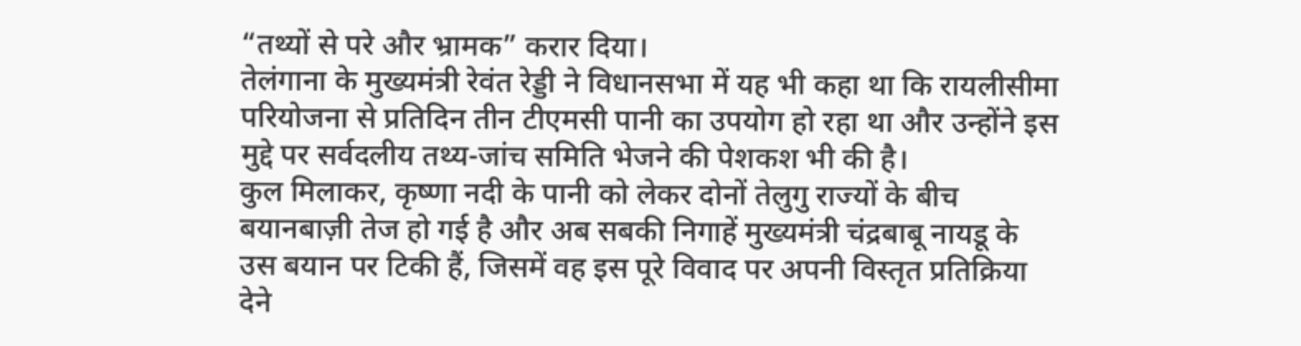“तथ्यों से परे और भ्रामक” करार दिया।
तेलंगाना के मुख्यमंत्री रेवंत रेड्डी ने विधानसभा में यह भी कहा था कि रायलीसीमा परियोजना से प्रतिदिन तीन टीएमसी पानी का उपयोग हो रहा था और उन्होंने इस मुद्दे पर सर्वदलीय तथ्य-जांच समिति भेजने की पेशकश भी की है।
कुल मिलाकर, कृष्णा नदी के पानी को लेकर दोनों तेलुगु राज्यों के बीच बयानबाज़ी तेज हो गई है और अब सबकी निगाहें मुख्यमंत्री चंद्रबाबू नायडू के उस बयान पर टिकी हैं, जिसमें वह इस पूरे विवाद पर अपनी विस्तृत प्रतिक्रिया देने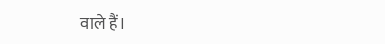वाले हैं।